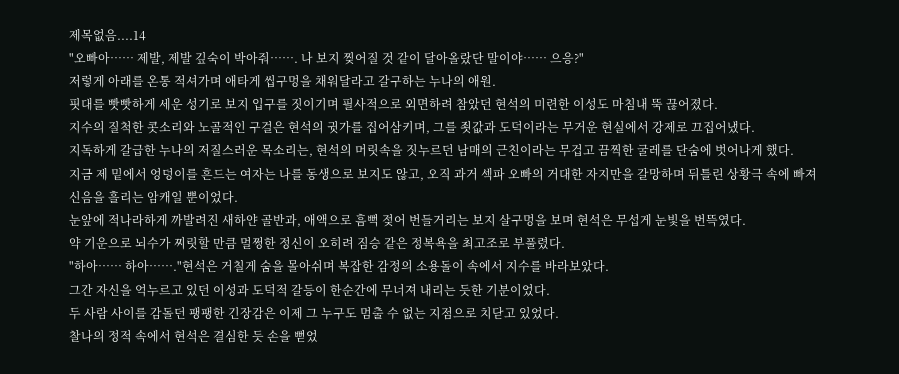제목없음....14
"오빠아…… 제발, 제발 깊숙이 박아줘……. 나 보지 찢어질 것 같이 달아올랐단 말이야…… 으응?"
저렇게 아래를 온통 적셔가며 애타게 씹구멍을 채워달라고 갈구하는 누나의 애원.
핏대를 빳빳하게 세운 성기로 보지 입구를 짓이기며 필사적으로 외면하려 참았던 현석의 미련한 이성도 마침내 뚝 끊어졌다.
지수의 질척한 콧소리와 노골적인 구걸은 현석의 귓가를 집어삼키며, 그를 죗값과 도덕이라는 무거운 현실에서 강제로 끄집어냈다.
지독하게 갈급한 누나의 저질스러운 목소리는, 현석의 머릿속을 짓누르던 남매의 근친이라는 무겁고 끔찍한 굴레를 단숨에 벗어나게 했다.
지금 제 밑에서 엉덩이를 흔드는 여자는 나를 동생으로 보지도 않고, 오직 과거 섹파 오빠의 거대한 자지만을 갈망하며 뒤틀린 상황극 속에 빠져 신음을 흘리는 암캐일 뿐이었다.
눈앞에 적나라하게 까발려진 새하얀 골반과, 애액으로 흠뻑 젖어 번들거리는 보지 살구멍을 보며 현석은 무섭게 눈빛을 번뜩였다.
약 기운으로 뇌수가 찌릿할 만큼 멀쩡한 정신이 오히려 짐승 같은 정복욕을 최고조로 부풀렸다.
"하아…… 하아……."현석은 거칠게 숨을 몰아쉬며 복잡한 감정의 소용돌이 속에서 지수를 바라보았다.
그간 자신을 억누르고 있던 이성과 도덕적 갈등이 한순간에 무너져 내리는 듯한 기분이었다.
두 사람 사이를 감돌던 팽팽한 긴장감은 이제 그 누구도 멈출 수 없는 지점으로 치닫고 있었다.
찰나의 정적 속에서 현석은 결심한 듯 손을 뻗었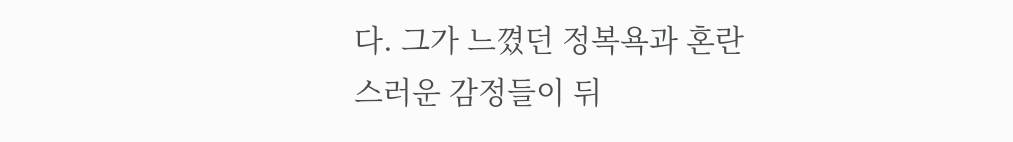다. 그가 느꼈던 정복욕과 혼란스러운 감정들이 뒤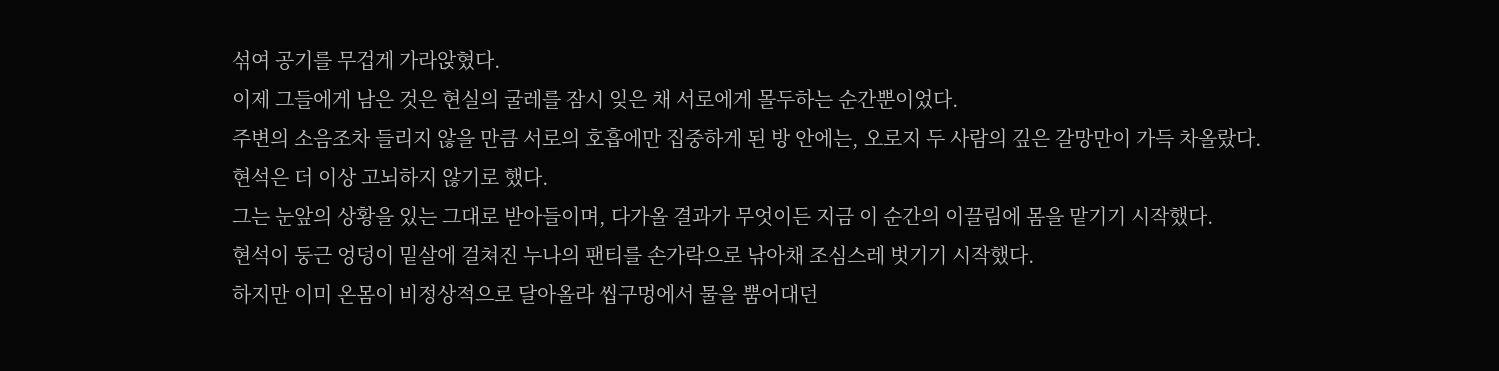섞여 공기를 무겁게 가라앉혔다.
이제 그들에게 남은 것은 현실의 굴레를 잠시 잊은 채 서로에게 몰두하는 순간뿐이었다.
주변의 소음조차 들리지 않을 만큼 서로의 호흡에만 집중하게 된 방 안에는, 오로지 두 사람의 깊은 갈망만이 가득 차올랐다.
현석은 더 이상 고뇌하지 않기로 했다.
그는 눈앞의 상황을 있는 그대로 받아들이며, 다가올 결과가 무엇이든 지금 이 순간의 이끌림에 몸을 맡기기 시작했다.
현석이 둥근 엉덩이 밑살에 걸쳐진 누나의 팬티를 손가락으로 낚아채 조심스레 벗기기 시작했다.
하지만 이미 온몸이 비정상적으로 달아올라 씹구멍에서 물을 뿜어대던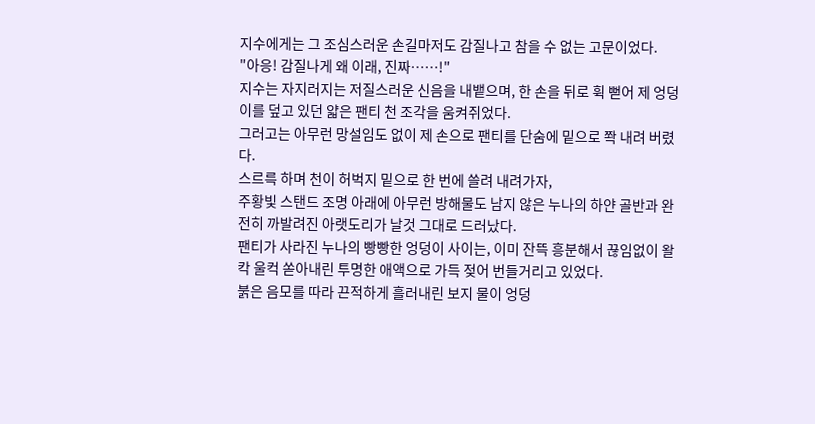지수에게는 그 조심스러운 손길마저도 감질나고 참을 수 없는 고문이었다.
"아응! 감질나게 왜 이래, 진짜……!"
지수는 자지러지는 저질스러운 신음을 내뱉으며, 한 손을 뒤로 휙 뻗어 제 엉덩이를 덮고 있던 얇은 팬티 천 조각을 움켜쥐었다.
그러고는 아무런 망설임도 없이 제 손으로 팬티를 단숨에 밑으로 쫙 내려 버렸다.
스르륵 하며 천이 허벅지 밑으로 한 번에 쓸려 내려가자,
주황빛 스탠드 조명 아래에 아무런 방해물도 남지 않은 누나의 하얀 골반과 완전히 까발려진 아랫도리가 날것 그대로 드러났다.
팬티가 사라진 누나의 빵빵한 엉덩이 사이는, 이미 잔뜩 흥분해서 끊임없이 왈칵 울컥 쏟아내린 투명한 애액으로 가득 젖어 번들거리고 있었다.
붉은 음모를 따라 끈적하게 흘러내린 보지 물이 엉덩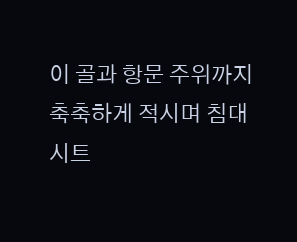이 골과 항문 주위까지 축축하게 적시며 침대 시트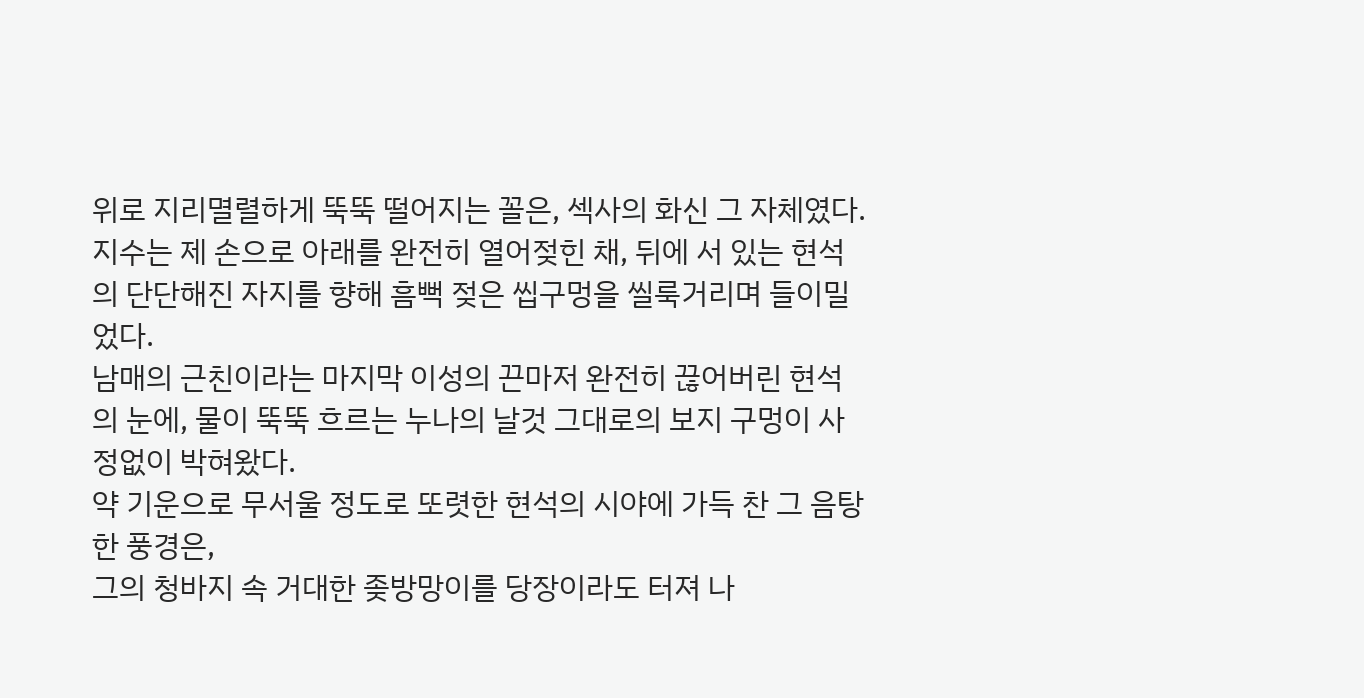위로 지리멸렬하게 뚝뚝 떨어지는 꼴은, 섹사의 화신 그 자체였다.
지수는 제 손으로 아래를 완전히 열어젖힌 채, 뒤에 서 있는 현석의 단단해진 자지를 향해 흠뻑 젖은 씹구멍을 씰룩거리며 들이밀었다.
남매의 근친이라는 마지막 이성의 끈마저 완전히 끊어버린 현석의 눈에, 물이 뚝뚝 흐르는 누나의 날것 그대로의 보지 구멍이 사정없이 박혀왔다.
약 기운으로 무서울 정도로 또렷한 현석의 시야에 가득 찬 그 음탕한 풍경은,
그의 청바지 속 거대한 좆방망이를 당장이라도 터져 나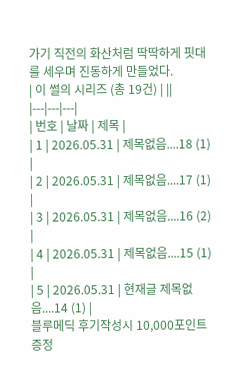가기 직전의 화산처럼 딱딱하게 핏대를 세우며 진동하게 만들었다.
| 이 썰의 시리즈 (총 19건) | ||
|---|---|---|
| 번호 | 날짜 | 제목 |
| 1 | 2026.05.31 | 제목없음....18 (1) |
| 2 | 2026.05.31 | 제목없음....17 (1) |
| 3 | 2026.05.31 | 제목없음....16 (2) |
| 4 | 2026.05.31 | 제목없음....15 (1) |
| 5 | 2026.05.31 | 현재글 제목없음....14 (1) |
블루메딕 후기작성시 10,000포인트 증정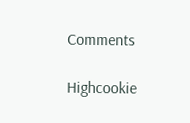Comments

Highcookie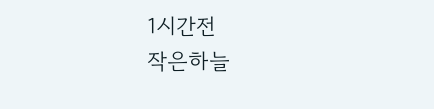1시간전
작은하늘